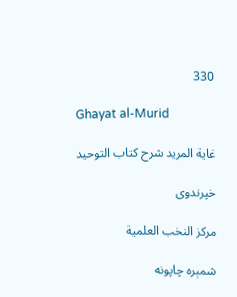330

Ghayat al-Murid

غاية المريد شرح كتاب التوحيد

خپرندوی

مركز النخب العلمية

شمېره چاپونه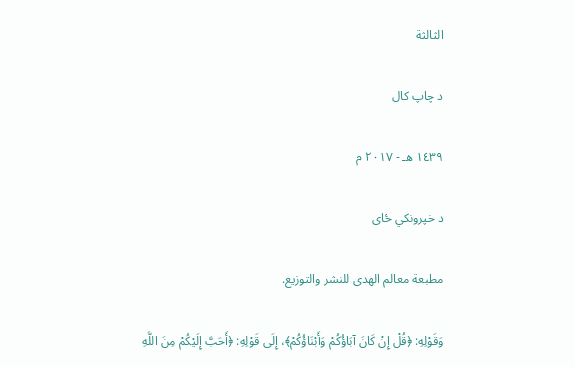الثالثة

د چاپ کال

١٤٣٩ هـ - ٢٠١٧ م

د خپرونکي ځای

مطبعة معالم الهدى للنشر والتوزيع.

وَقَوْلِهِ: ﴿قُلْ إِنْ كَانَ آبَاؤُكُمْ وَأَبْنَاؤُكُمْ﴾، إِلَى قَوْلِهِ: ﴿أَحَبَّ إِلَيْكُمْ مِنَ اللَّهِ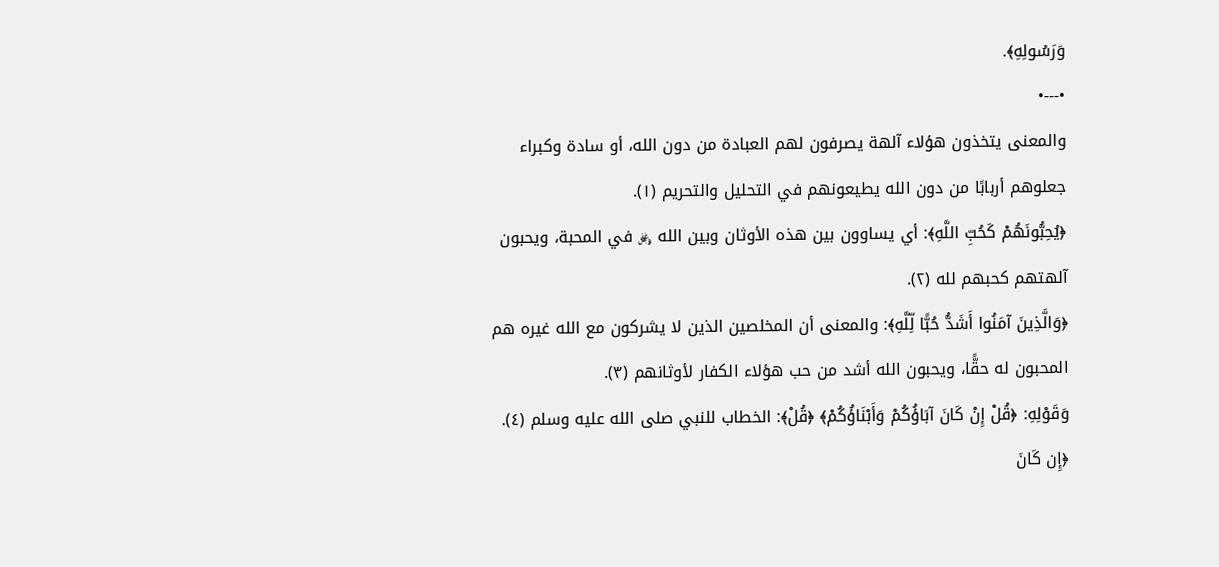وَرَسُولِهِ﴾.
•---•
والمعنى يتخذون هؤلاء آلهة يصرفون لهم العبادة من دون الله، أو سادة وكبراء جعلوهم أربابًا من دون الله يطيعونهم في التحليل والتحريم (١).
﴿يُحِبُّونَهُمْ كَحُبِّ اللَّهِ﴾: أي يساوون بين هذه الأوثان وبين الله ﷿ في المحبة، ويحبون آلهتهم كحبهم لله (٢).
﴿وَالَّذِينَ آمَنُوا أَشَدُّ حُبًّا لِّلَّهِ﴾: والمعنى أن المخلصين الذين لا يشركون مع الله غيره هم المحبون له حقًّا، ويحبون الله أشد من حب هؤلاء الكفار لأوثانهم (٣).
وَقَوْلِهِ: ﴿قُلْ إِنْ كَانَ آبَاؤُكُمْ وَأَبْنَاؤُكُمْ﴾ ﴿قُلْ﴾: الخطاب للنبي صلى الله عليه وسلم (٤).
﴿إِن كَانَ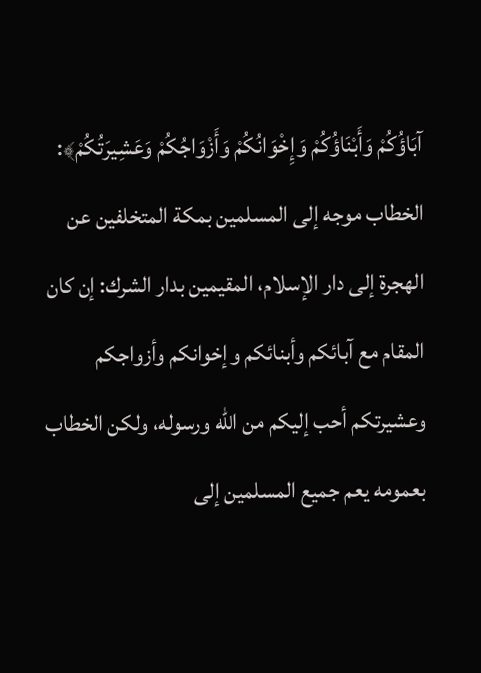آبَاؤُكُمْ وَأَبْنَاؤُكُمْ وَإِخْوَانُكُمْ وَأَزْوَاجُكُمْ وَعَشِيرَتُكُمْ﴾: الخطاب موجه إلى المسلمين بمكة المتخلفين عن الهجرة إلى دار الإسلام، المقيمين بدار الشرك: إن كان المقام مع آبائكم وأبنائكم وإخوانكم وأزواجكم وعشيرتكم أحب إليكم من الله ورسوله، ولكن الخطاب بعمومه يعم جميع المسلمين إلى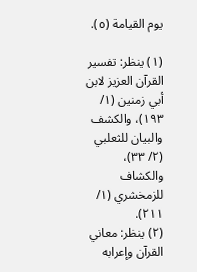يوم القيامة (٥).

(١) ينظر: تفسير القرآن العزيز لابن أبي زمنين (١/ ١٩٣)، والكشف والبيان للثعلبي (٢/ ٣٣)، والكشاف للزمخشري (١/ ٢١١).
(٢) ينظر: معاني القرآن وإعرابه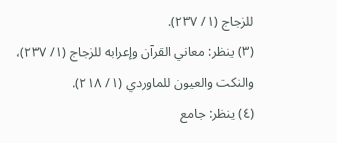للزجاج (١/ ٢٣٧).
(٣) ينظر: معاني القرآن وإعرابه للزجاج (١/ ٢٣٧)، والنكت والعيون للماوردي (١/ ٢١٨).
(٤) ينظر: جامع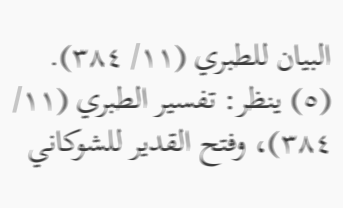البيان للطبري (١١/ ٣٨٤).
(٥) ينظر: تفسير الطبري (١١/ ٣٨٤)، وفتح القدير للشوكاني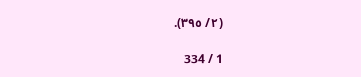(٢/ ٣٩٥).

1 / 334